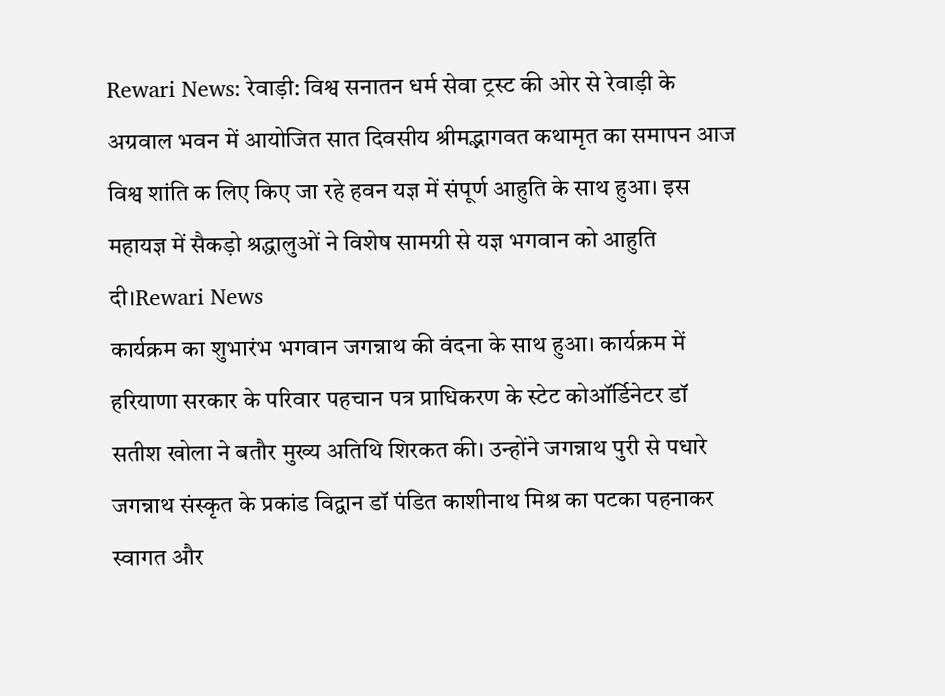Rewari News: रेवाड़ी: विश्व सनातन धर्म सेवा ट्रस्ट की ओर से रेवाड़ी के अग्रवाल भवन में आयोजित सात दिवसीय श्रीमद्भागवत कथामृत का समापन आज विश्व शांति क लिए किए जा रहे हवन यज्ञ में संपूर्ण आहुति के साथ हुआ। इस महायज्ञ में सैकड़ो श्रद्धालुओं ने विशेष सामग्री से यज्ञ भगवान को आहुति दी।Rewari News
कार्यक्रम का शुभारंभ भगवान जगन्नाथ की वंदना के साथ हुआ। कार्यक्रम में हरियाणा सरकार के परिवार पहचान पत्र प्राधिकरण के स्टेट कोऑर्डिनेटर डॉ सतीश खोला ने बतौर मुख्य अतिथि शिरकत की। उन्होंने जगन्नाथ पुरी से पधारे जगन्नाथ संस्कृत के प्रकांड विद्वान डॉ पंडित काशीनाथ मिश्र का पटका पहनाकर स्वागत और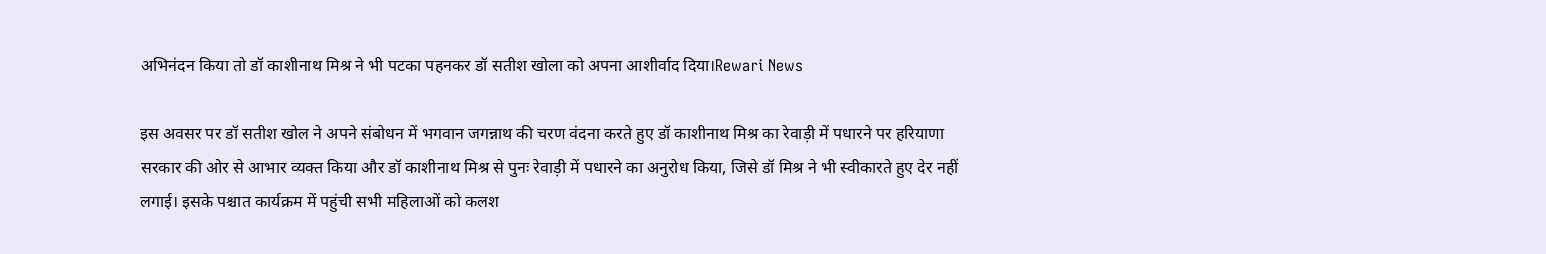अभिनंदन किया तो डॉ काशीनाथ मिश्र ने भी पटका पहनकर डॉ सतीश खोला को अपना आशीर्वाद दिया।Rewari News

इस अवसर पर डॉ सतीश खोल ने अपने संबोधन में भगवान जगन्नाथ की चरण वंदना करते हुए डॉ काशीनाथ मिश्र का रेवाड़ी में पधारने पर हरियाणा सरकार की ओर से आभार व्यक्त किया और डॉ काशीनाथ मिश्र से पुनः रेवाड़ी में पधारने का अनुरोध किया, जिसे डॉ मिश्र ने भी स्वीकारते हुए देर नहीं लगाई। इसके पश्चात कार्यक्रम में पहुंची सभी महिलाओं को कलश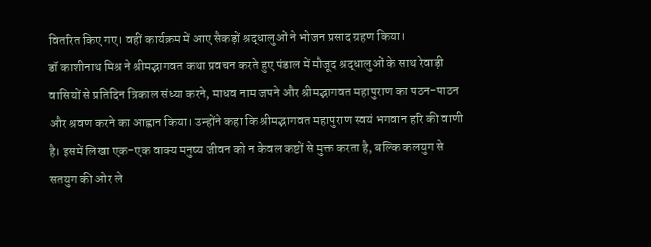वितरित किए गए। वहीं कार्यक्रम में आए सैकड़ों श्रद्धालुओं ने भोजन प्रसाद ग्रहण किया।
डॉ काशीनाथ मिश्र ने श्रीमद्भागवत कथा प्रवचन करते हुए पंडाल में मौजूद श्रद्धालुओं के साथ रेवाड़ी वासियों से प्रतिदिन त्रिकाल संध्या करने, माधव नाम जपने और श्रीमद्भागवत महापुराण का पठन-पाठन और श्रवण करने का आह्वान किया। उन्होंने कहा कि श्रीमद्भागवत महापुराण स्वयं भगवान हरि की वाणी है। इसमें लिखा एक-एक वाक्य मनुष्य जीवन को न केवल कष्टों से मुक्त करता है, बल्कि कलयुग से सतयुग की ओर ले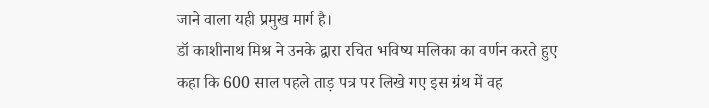जाने वाला यही प्रमुख मार्ग है।
डॉ काशीनाथ मिश्र ने उनके द्वारा रचित भविष्य मलिका का वर्णन करते हुए कहा कि 600 साल पहले ताड़ पत्र पर लिखे गए इस ग्रंथ में वह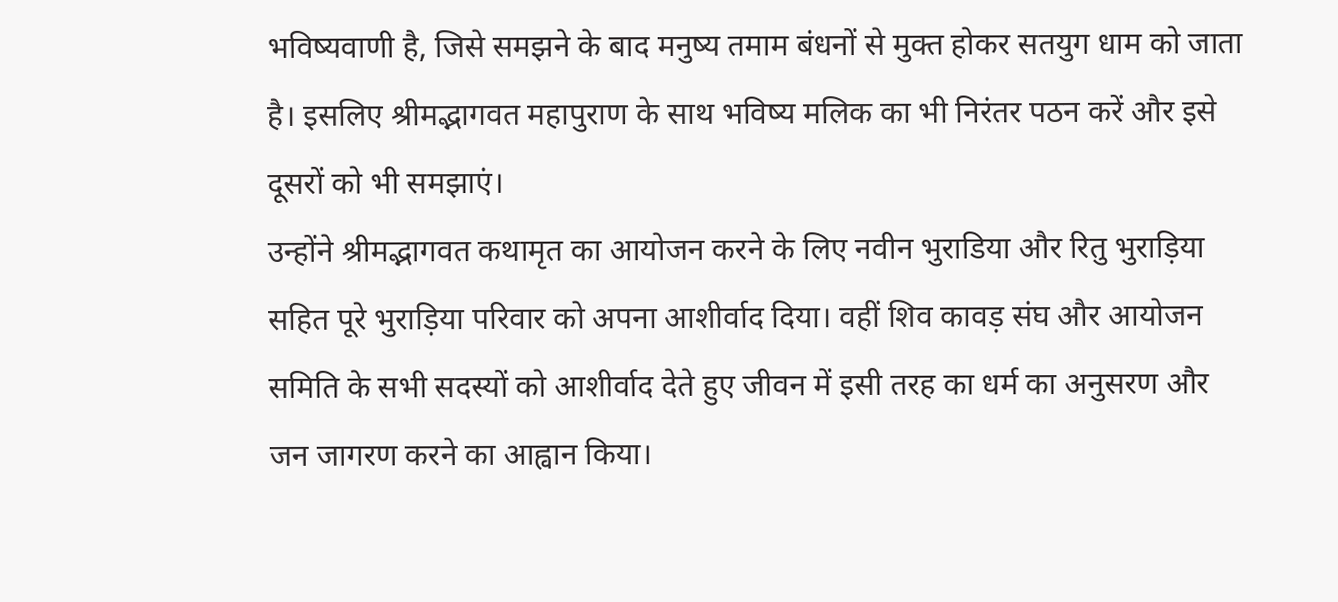भविष्यवाणी है, जिसे समझने के बाद मनुष्य तमाम बंधनों से मुक्त होकर सतयुग धाम को जाता है। इसलिए श्रीमद्भागवत महापुराण के साथ भविष्य मलिक का भी निरंतर पठन करें और इसे दूसरों को भी समझाएं।
उन्होंने श्रीमद्भागवत कथामृत का आयोजन करने के लिए नवीन भुराडिया और रितु भुराड़िया सहित पूरे भुराड़िया परिवार को अपना आशीर्वाद दिया। वहीं शिव कावड़ संघ और आयोजन समिति के सभी सदस्यों को आशीर्वाद देते हुए जीवन में इसी तरह का धर्म का अनुसरण और जन जागरण करने का आह्वान किया।